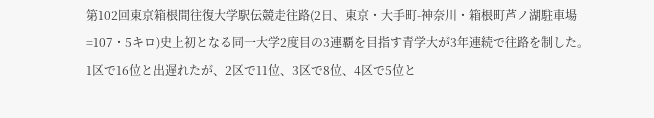第102回東京箱根間往復大学駅伝競走往路(2日、東京・大手町-神奈川・箱根町芦ノ湖駐車場=107・5キロ)史上初となる同一大学2度目の3連覇を目指す青学大が3年連続で往路を制した。
1区で16位と出遅れたが、2区で11位、3区で8位、4区で5位と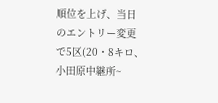順位を上げ、当日のエントリー変更で5区(20・8キロ、小田原中継所~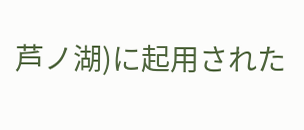芦ノ湖)に起用された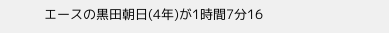エースの黒田朝日(4年)が1時間7分16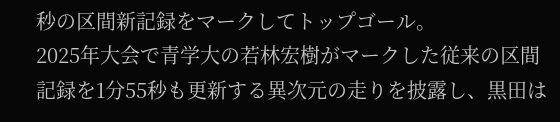秒の区間新記録をマークしてトップゴール。
2025年大会で青学大の若林宏樹がマークした従来の区間記録を1分55秒も更新する異次元の走りを披露し、黒田は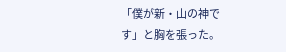「僕が新・山の神です」と胸を張った。